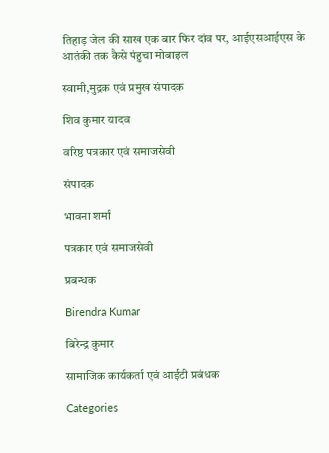तिहाड़ जेल की साख एक बार फिर दांव पर, आईएसआईएस के आतंकी तक कैसे पंहुचा मोबाइल

स्वामी,मुद्रक एवं प्रमुख संपादक

शिव कुमार यादव

वरिष्ठ पत्रकार एवं समाजसेवी

संपादक

भावना शर्मा

पत्रकार एवं समाजसेवी

प्रबन्धक

Birendra Kumar

बिरेन्द्र कुमार

सामाजिक कार्यकर्ता एवं आईटी प्रबंधक

Categories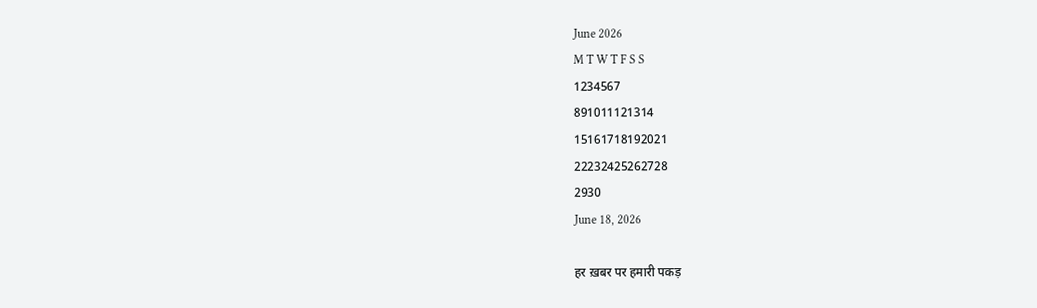June 2026
M T W T F S S
1234567
891011121314
15161718192021
22232425262728
2930
June 18, 2026

हर ख़बर पर हमारी पकड़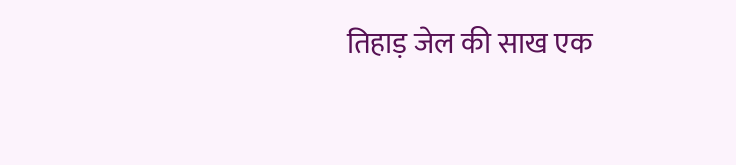तिहाड़ जेल की साख एक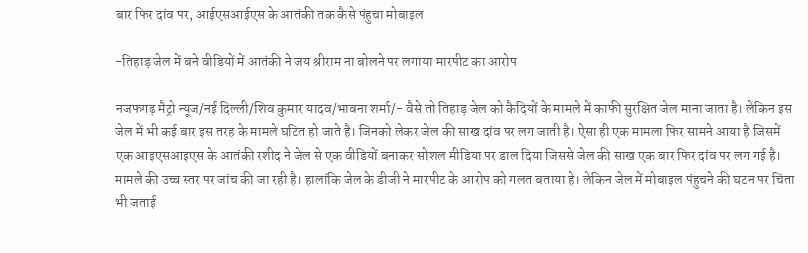बार फिर दांव पर, आईएसआईएस के आतंकी तक कैसे पंहुचा मोबाइल

-तिहाड़ जेल में बने वीडियों में आतंकी ने जय श्रीराम ना बोलने पर लगाया मारपीट का आरोप

नजफगढ़ मैट्रो न्यूज/नई दिल्ली/शिव कुमार यादव/भावना शर्मा/- वैसे तो तिहाड़ जेल को कैदियों के मामले में काफी सुरक्षित जेल माना जाता है। लेकिन इस जेल में भी कई बार इस तरह के मामले घटित हो जाते है। जिनको लेकर जेल की साख दांव पर लग जाती है। ऐसा ही एक मामला फिर सामने आया है जिसमें एक आइएसआइएस के आतंकी रशीद ने जेल से एक वीडियों बनाकर सोशल मीडिया पर डाल दिया जिससे जेल की साख एक बार फिर दांव पर लग गई है। मामले की उच्च स्तर पर जांच की जा रही है। हालांकि जेल के डीजी ने मारपीट के आरोप को गलत बताया हे। लेकिन जेल में मोबाइल पंहुचने की घटन पर चिंता भी जताई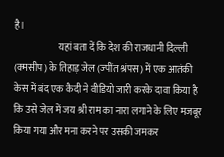है।
                       यहां बता दें कि देश की राजधानी दिल्ली (क्मसीप) के तिहाड़ जेल (ज्पींत श्रंपस) में एक आतंकी केस में बंद एक कैदी ने वीडियो जारी करके दावा किया है कि उसे जेल में जय श्री राम का नारा लगाने के लिए मजबूर किया गया और मना करने पर उसकी जमकर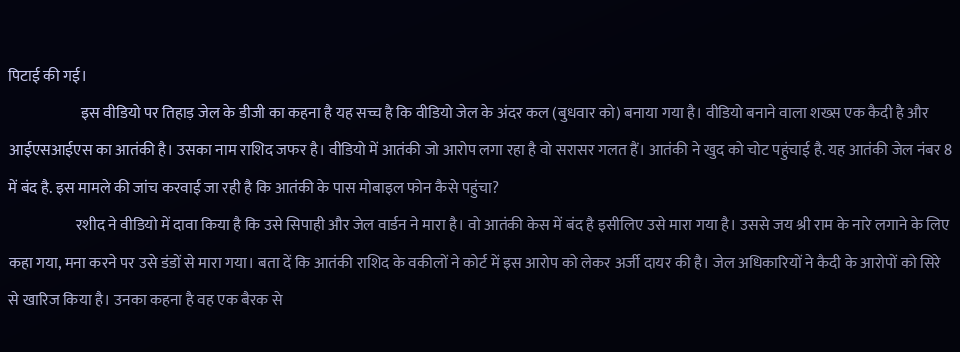पिटाई की गई।
                        इस वीडियो पर तिहाड़ जेल के डीजी का कहना है यह सच्च है कि वीडियो जेल के अंदर कल (बुधवार को) बनाया गया है। वीडियो बनाने वाला शख्स एक कैदी है और आईएसआईएस का आतंकी है। उसका नाम राशिद जफर है। वीडियो में आतंकी जो आरोप लगा रहा है वो सरासर गलत हैं। आतंकी ने खुद को चोट पहुंचाई है. यह आतंकी जेल नंबर 8 में बंद है. इस मामले की जांच करवाई जा रही है कि आतंकी के पास मोबाइल फोन कैसे पहुंचा?
                      रशीद ने वीडियो में दावा किया है कि उसे सिपाही और जेल वार्डन ने मारा है। वो आतंकी केस में बंद है इसीलिए उसे मारा गया है। उससे जय श्री राम के नारे लगाने के लिए कहा गया, मना करने पर उसे डंडों से मारा गया। बता दें कि आतंकी राशिद के वकीलों ने कोर्ट में इस आरोप को लेकर अर्जी दायर की है। जेल अधिकारियों ने कैदी के आरोपों को सिरे से खारिज किया है। उनका कहना है वह एक बैरक से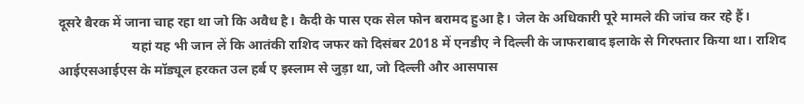दूसरे बैरक में जाना चाह रहा था जो कि अवैध है। कैदी के पास एक सेल फोन बरामद हुआ है। जेल के अधिकारी पूरे मामले की जांच कर रहे हैं।
                      यहां यह भी जान लें कि आतंकी राशिद जफर को दिसंबर 2018 में एनडीए ने दिल्ली के जाफराबाद इलाके से गिरफ्तार किया था। राशिद आईएसआईएस के मॉड्यूल हरकत उल हर्ब ए इस्लाम से जुड़ा था, जो दिल्ली और आसपास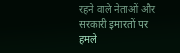रहने वाले नेताओं और सरकारी इमारतों पर हमले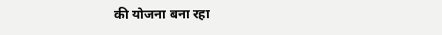की योजना बना रहा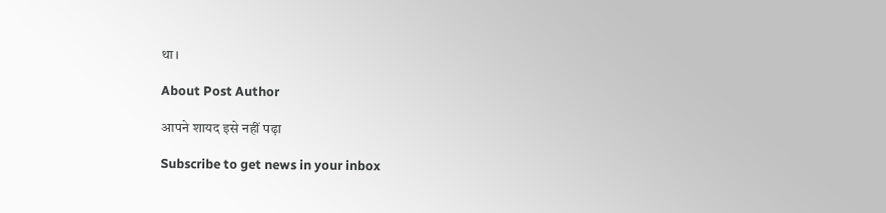था।

About Post Author

आपने शायद इसे नहीं पढ़ा

Subscribe to get news in your inbox